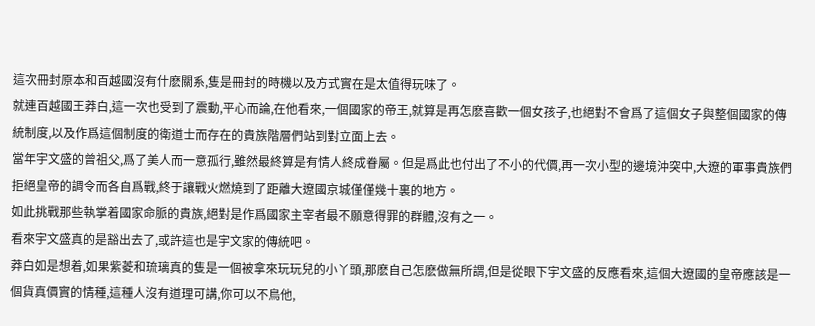這次冊封原本和百越國沒有什麽關系,隻是冊封的時機以及方式實在是太值得玩味了。
就連百越國王莽白,這一次也受到了震動,平心而論,在他看來,一個國家的帝王,就算是再怎麽喜歡一個女孩子,也絕對不會爲了這個女子與整個國家的傳統制度,以及作爲這個制度的衛道士而存在的貴族階層們站到對立面上去。
當年宇文盛的曾祖父,爲了美人而一意孤行,雖然最終算是有情人終成眷屬。但是爲此也付出了不小的代價,再一次小型的邊境沖突中,大遼的軍事貴族們拒絕皇帝的調令而各自爲戰,終于讓戰火燃燒到了距離大遼國京城僅僅幾十裏的地方。
如此挑戰那些執掌着國家命脈的貴族,絕對是作爲國家主宰者最不願意得罪的群體,沒有之一。
看來宇文盛真的是豁出去了,或許這也是宇文家的傳統吧。
莽白如是想着,如果紫菱和琉璃真的隻是一個被拿來玩玩兒的小丫頭,那麽自己怎麽做無所謂,但是從眼下宇文盛的反應看來,這個大遼國的皇帝應該是一個貨真價實的情種,這種人沒有道理可講,你可以不鳥他,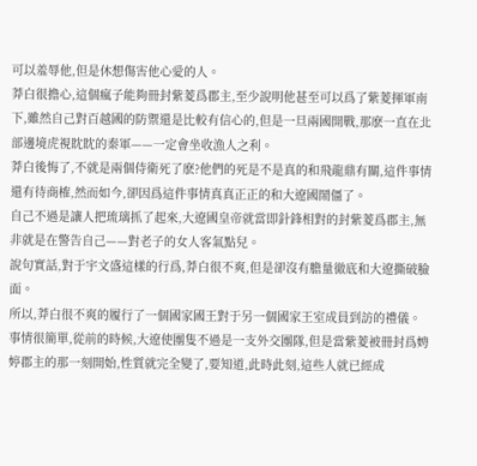可以羞辱他,但是休想傷害他心愛的人。
莽白很擔心,這個瘋子能夠冊封紫菱爲郡主,至少說明他甚至可以爲了紫菱揮軍南下,雖然自己對百越國的防禦還是比較有信心的,但是一旦兩國開戰,那麽一直在北部邊境虎視眈眈的秦軍——一定會坐收漁人之利。
莽白後悔了,不就是兩個侍衛死了麽?他們的死是不是真的和飛龍鼎有關,這件事情還有待商榷,然而如今,卻因爲這件事情真真正正的和大遼國鬧僵了。
自己不過是讓人把琉璃抓了起來,大遼國皇帝就當即針鋒相對的封紫菱爲郡主,無非就是在警告自己——對老子的女人客氣點兒。
說句實話,對于宇文盛這樣的行爲,莽白很不爽,但是卻沒有膽量徹底和大遼撕破臉面。
所以,莽白很不爽的履行了一個國家國王對于另一個國家王室成員到訪的禮儀。
事情很簡單,從前的時候,大遼使團隻不過是一支外交團隊,但是當紫菱被冊封爲娉婷郡主的那一刻開始,性質就完全變了,要知道,此時此刻,這些人就已經成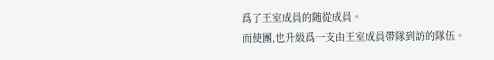爲了王室成員的随從成員。
而使團,也升級爲一支由王室成員帶隊到訪的隊伍。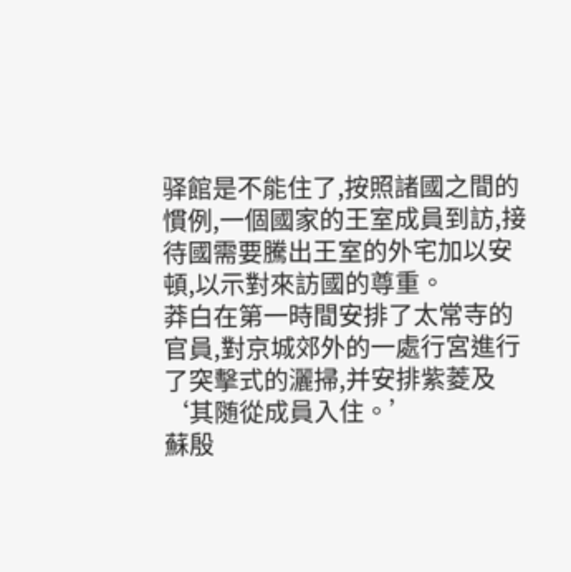驿館是不能住了,按照諸國之間的慣例,一個國家的王室成員到訪,接待國需要騰出王室的外宅加以安頓,以示對來訪國的尊重。
莽白在第一時間安排了太常寺的官員,對京城郊外的一處行宮進行了突擊式的灑掃,并安排紫菱及‘其随從成員入住。’
蘇殷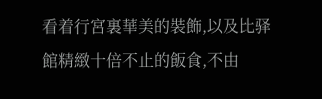看着行宮裏華美的裝飾,以及比驿館精緻十倍不止的飯食,不由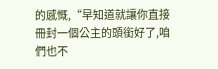的感慨,“早知道就讓你直接冊封一個公主的頭銜好了,咱們也不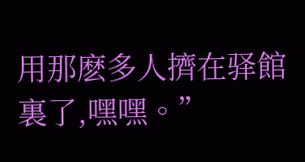用那麽多人擠在驿館裏了,嘿嘿。”